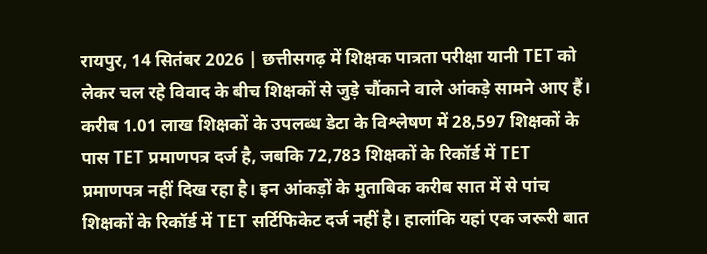रायपुर, 14 सितंबर 2026 | छत्तीसगढ़ में शिक्षक पात्रता परीक्षा यानी TET को लेकर चल रहे विवाद के बीच शिक्षकों से जुड़े चौंकाने वाले आंकड़े सामने आए हैं। करीब 1.01 लाख शिक्षकों के उपलब्ध डेटा के विश्लेषण में 28,597 शिक्षकों के पास TET प्रमाणपत्र दर्ज है, जबकि 72,783 शिक्षकों के रिकॉर्ड में TET प्रमाणपत्र नहीं दिख रहा है। इन आंकड़ों के मुताबिक करीब सात में से पांच शिक्षकों के रिकॉर्ड में TET सर्टिफिकेट दर्ज नहीं है। हालांकि यहां एक जरूरी बात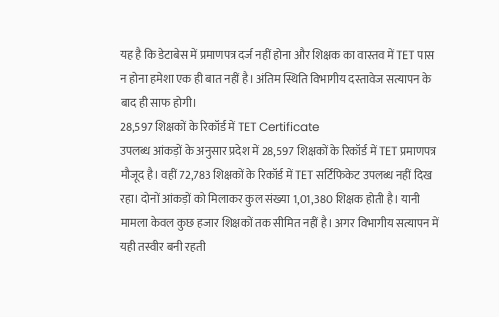यह है कि डेटाबेस में प्रमाणपत्र दर्ज नहीं होना और शिक्षक का वास्तव में TET पास न होना हमेशा एक ही बात नहीं है। अंतिम स्थिति विभागीय दस्तावेज सत्यापन के बाद ही साफ होगी।
28,597 शिक्षकों के रिकॉर्ड में TET Certificate
उपलब्ध आंकड़ों के अनुसार प्रदेश में 28,597 शिक्षकों के रिकॉर्ड में TET प्रमाणपत्र मौजूद है। वहीं 72,783 शिक्षकों के रिकॉर्ड में TET सर्टिफिकेट उपलब्ध नहीं दिख रहा। दोनों आंकड़ों को मिलाकर कुल संख्या 1,01,380 शिक्षक होती है। यानी मामला केवल कुछ हजार शिक्षकों तक सीमित नहीं है। अगर विभागीय सत्यापन में यही तस्वीर बनी रहती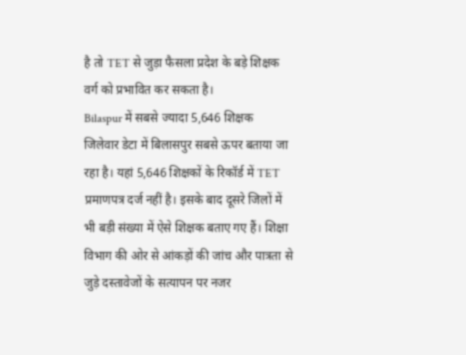है तो TET से जुड़ा फैसला प्रदेश के बड़े शिक्षक वर्ग को प्रभावित कर सकता है।
Bilaspur में सबसे ज्यादा 5,646 शिक्षक
जिलेवार डेटा में बिलासपुर सबसे ऊपर बताया जा रहा है। यहां 5,646 शिक्षकों के रिकॉर्ड में TET प्रमाणपत्र दर्ज नहीं है। इसके बाद दूसरे जिलों में भी बड़ी संख्या में ऐसे शिक्षक बताए गए हैं। शिक्षा विभाग की ओर से आंकड़ों की जांच और पात्रता से जुड़े दस्तावेजों के सत्यापन पर नजर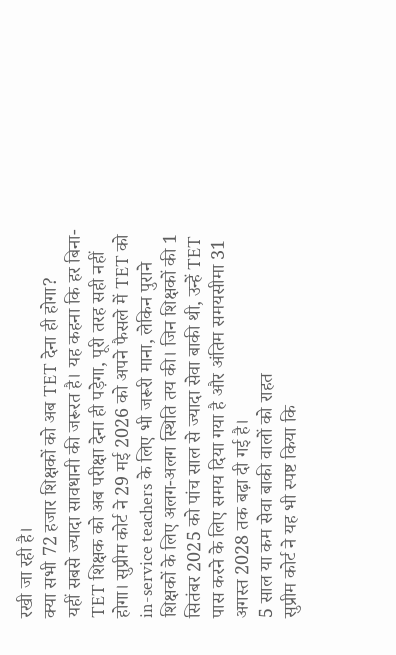रखी जा रही है।
क्या सभी 72 हजार शिक्षकों को अब TET देना ही होगा?
यहीं सबसे ज्यादा सावधानी की जरूरत है। यह कहना कि हर बिना-TET शिक्षक को अब परीक्षा देना ही पड़ेगा, पूरी तरह सही नहीं होगा। सुप्रीम कोर्ट ने 29 मई 2026 को अपने फैसले में TET को in-service teachers के लिए भी जरूरी माना, लेकिन पुराने शिक्षकों के लिए अलग-अलग स्थिति तय की। जिन शिक्षकों की 1 सितंबर 2025 को पांच साल से ज्यादा सेवा बाकी थी, उन्हें TET पास करने के लिए समय दिया गया है और अंतिम समयसीमा 31 अगस्त 2028 तक बढ़ा दी गई है।
5 साल या कम सेवा बाकी वालों को राहत
सुप्रीम कोर्ट ने यह भी स्पष्ट किया कि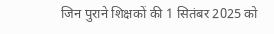जिन पुराने शिक्षकों की 1 सितंबर 2025 को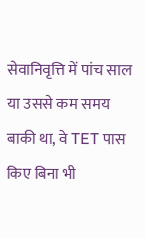सेवानिवृत्ति में पांच साल या उससे कम समय बाकी था, वे TET पास किए बिना भी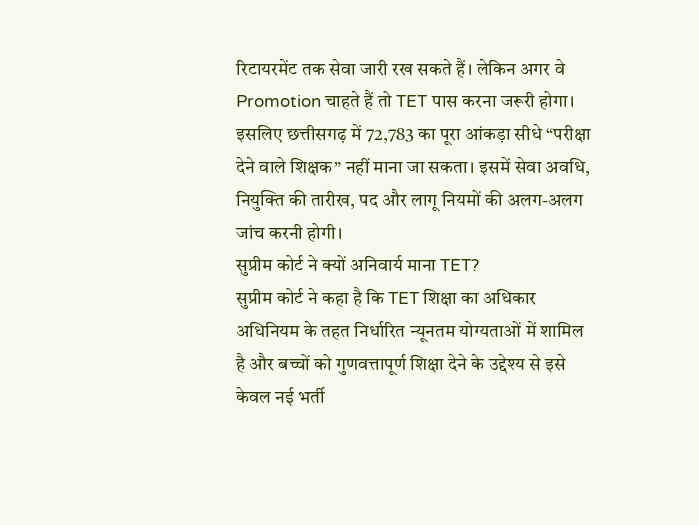रिटायरमेंट तक सेवा जारी रख सकते हैं। लेकिन अगर वे Promotion चाहते हैं तो TET पास करना जरूरी होगा। इसलिए छत्तीसगढ़ में 72,783 का पूरा आंकड़ा सीधे “परीक्षा देने वाले शिक्षक” नहीं माना जा सकता। इसमें सेवा अवधि, नियुक्ति की तारीख, पद और लागू नियमों की अलग-अलग जांच करनी होगी।
सुप्रीम कोर्ट ने क्यों अनिवार्य माना TET?
सुप्रीम कोर्ट ने कहा है कि TET शिक्षा का अधिकार अधिनियम के तहत निर्धारित न्यूनतम योग्यताओं में शामिल है और बच्चों को गुणवत्तापूर्ण शिक्षा देने के उद्देश्य से इसे केवल नई भर्ती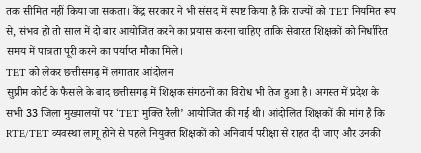तक सीमित नहीं किया जा सकता। केंद्र सरकार ने भी संसद में स्पष्ट किया है कि राज्यों को TET नियमित रूप से, संभव हो तो साल में दो बार आयोजित करने का प्रयास करना चाहिए ताकि सेवारत शिक्षकों को निर्धारित समय में पात्रता पूरी करने का पर्याप्त मौका मिले।
TET को लेकर छत्तीसगढ़ में लगातार आंदोलन
सुप्रीम कोर्ट के फैसले के बाद छत्तीसगढ़ में शिक्षक संगठनों का विरोध भी तेज हुआ है। अगस्त में प्रदेश के सभी 33 जिला मुख्यालयों पर ‘TET मुक्ति रैली’ आयोजित की गई थी। आंदोलित शिक्षकों की मांग है कि RTE/TET व्यवस्था लागू होने से पहले नियुक्त शिक्षकों को अनिवार्य परीक्षा से राहत दी जाए और उनकी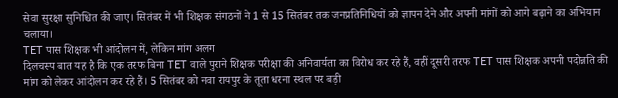सेवा सुरक्षा सुनिश्चित की जाए। सितंबर में भी शिक्षक संगठनों ने 1 से 15 सितंबर तक जनप्रतिनिधियों को ज्ञापन देने और अपनी मांगों को आगे बढ़ाने का अभियान चलाया।
TET पास शिक्षक भी आंदोलन में, लेकिन मांग अलग
दिलचस्प बात यह है कि एक तरफ बिना TET वाले पुराने शिक्षक परीक्षा की अनिवार्यता का विरोध कर रहे हैं, वहीं दूसरी तरफ TET पास शिक्षक अपनी पदोन्नति की मांग को लेकर आंदोलन कर रहे हैं। 5 सितंबर को नवा रायपुर के तूता धरना स्थल पर बड़ी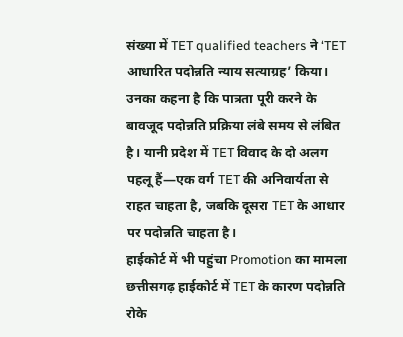संख्या में TET qualified teachers ने ‘TET आधारित पदोन्नति न्याय सत्याग्रह’ किया। उनका कहना है कि पात्रता पूरी करने के बावजूद पदोन्नति प्रक्रिया लंबे समय से लंबित है। यानी प्रदेश में TET विवाद के दो अलग पहलू हैं—एक वर्ग TET की अनिवार्यता से राहत चाहता है, जबकि दूसरा TET के आधार पर पदोन्नति चाहता है।
हाईकोर्ट में भी पहुंचा Promotion का मामला
छत्तीसगढ़ हाईकोर्ट में TET के कारण पदोन्नति रोके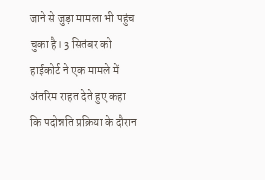जाने से जुड़ा मामला भी पहुंच चुका है। 3 सितंबर को हाईकोर्ट ने एक मामले में अंतरिम राहत देते हुए कहा कि पदोन्नति प्रक्रिया के दौरान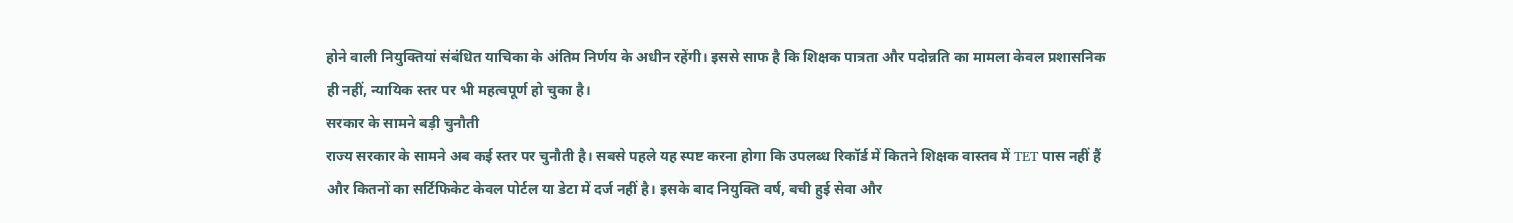होने वाली नियुक्तियां संबंधित याचिका के अंतिम निर्णय के अधीन रहेंगी। इससे साफ है कि शिक्षक पात्रता और पदोन्नति का मामला केवल प्रशासनिक ही नहीं, न्यायिक स्तर पर भी महत्वपूर्ण हो चुका है।
सरकार के सामने बड़ी चुनौती
राज्य सरकार के सामने अब कई स्तर पर चुनौती है। सबसे पहले यह स्पष्ट करना होगा कि उपलब्ध रिकॉर्ड में कितने शिक्षक वास्तव में TET पास नहीं हैं और कितनों का सर्टिफिकेट केवल पोर्टल या डेटा में दर्ज नहीं है। इसके बाद नियुक्ति वर्ष, बची हुई सेवा और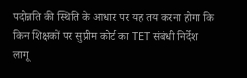पदोन्नति की स्थिति के आधार पर यह तय करना होगा कि किन शिक्षकों पर सुप्रीम कोर्ट का TET संबंधी निर्देश लागू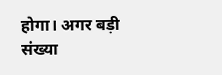होगा। अगर बड़ी संख्या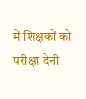में शिक्षकों को परीक्षा देनी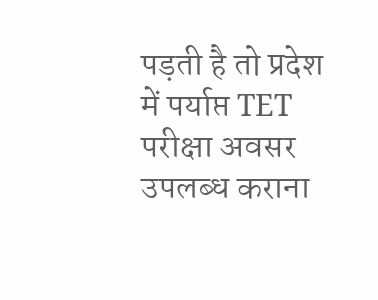पड़ती है तो प्रदेश में पर्याप्त TET परीक्षा अवसर उपलब्ध कराना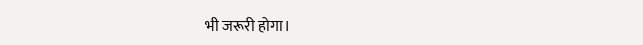भी जरूरी होगा।